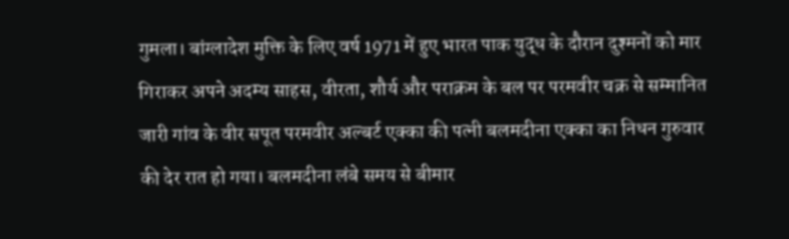गुमला। बांग्लादेश मुक्ति के लिए वर्ष 1971 में हुए भारत पाक युद्ध के दौरान दुश्मनों को मार गिराकर अपने अदम्य साहस, वीरता, शौर्य और पराक्रम के बल पर परमवीर चक्र से सम्मानित जारी गांव के वीर सपूत परमवीर अल्बर्ट एक्का की पत्नी बलमदीना एक्का का निधन गुरुवार की देर रात हो गया। बलमदीना लंबे समय से बीमार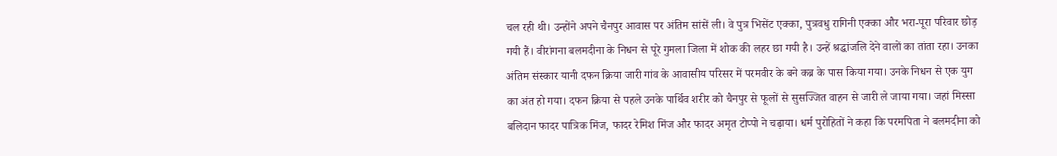चल रही थी। उन्होंने अपने चैनपुर आवास पर अंतिम सांसें ली। वे पुत्र भिसेंट एक्का, पुत्रवधु रागिनी एक्का और भरा-पूरा परिवार छोड़ गयी हैं। वीरांगना बलमदीना के निधन से पूरे गुमला जिला में शोक की लहर छा गयी है। उन्हें श्रद्धांजलि देने वालों का तांता रहा। उनका अंतिम संस्कार यानी दफन क्रिया जारी गांव के आवासीय परिसर में परमवीर के बने कब्र के पास किया गया। उनके निधन से एक युग का अंत हो गया। दफन क्रिया से पहले उनके पार्थिव शरीर को चैनपुर से फूलों से सुसज्जित वाहन से जारी ले जाया गया। जहां मिस्सा बलिदान फादर पात्रिक मिंज, फादर रेमिश मिंज और फादर अमृत टोप्पो ने चढ़ाया। धर्म पुरोहितों ने कहा कि परमपिता ने बलमदीना को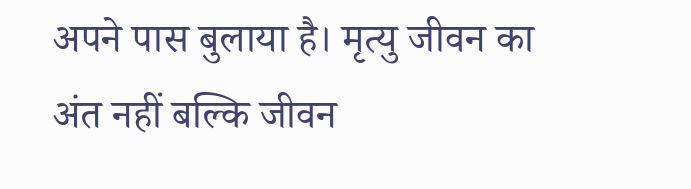अपने पास बुलाया है। मृत्यु जीवन का अंत नहीं बल्कि जीवन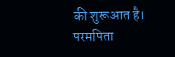की शुरूआत है। परमपिता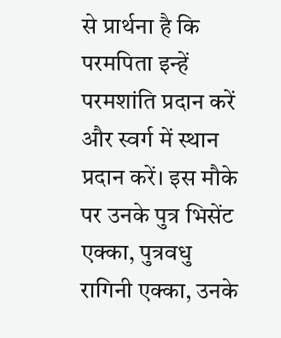से प्रार्थना है कि परमपिता इन्हें परमशांति प्रदान करें और स्वर्ग में स्थान प्रदान करें। इस मौके पर उनके पुत्र भिसेंट एक्का, पुत्रवधु रागिनी एक्का, उनके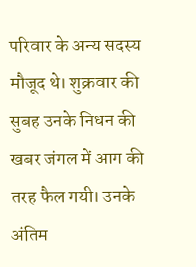परिवार के अन्य सदस्य मौजूद थे। शुक्रवार की सुबह उनके निधन की खबर जंगल में आग की तरह फैल गयी। उनके अंतिम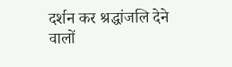दर्शन कर श्रद्धांजलि देने वालों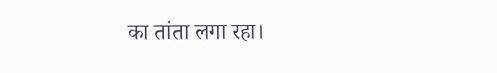का तांता लगा रहा।